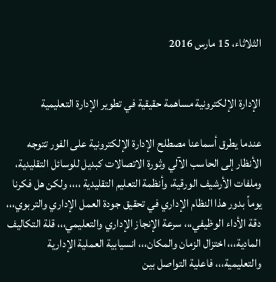الثلاثاء، 15 مارس 2016


الإدارة الإلكترونية مساهمة حقيقية في تطوير الإدارة التعليمية

عندما يطرق أسماعنا مصطلح الإدارة الإلكترونية على الفور تتوجه الأنظار إلى الحاسب الآلي وثورة الاتصالات كبديل للوسائل التقليدية، وملفات الأرشيف الورقية، وأنظمة التعليم التقليدية ،،،، ولكن هل فكرنا يوماً بدور هذا النظام الإداري في تحقيق جودة العمل الإداري والتربوي،،، دقة الأداء الوظيفي،،، سرعة الإنجاز الإداري والتعليمي،،، قلة التكاليف المادية،،، اختزال الزمان والمكان،،، انسيابية العملية الإدارية والتعليمية،،، فاعلية التواصل بين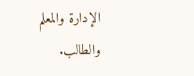الإدارة والمعلم والطالب.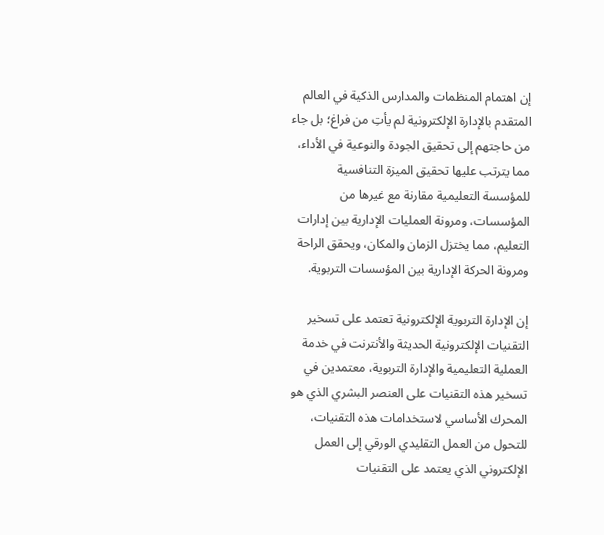إن اهتمام المنظمات والمدارس الذكية في العالم المتقدم بالإدارة الإلكترونية لم يأتِ من فراغ؛ بل جاء من حاجتهم إلى تحقيق الجودة والنوعية في الأداء، مما يترتب عليها تحقيق الميزة التنافسية للمؤسسة التعليمية مقارنة مع غيرها من المؤسسات، ومرونة العمليات الإدارية بين إدارات التعليم، مما يختزل الزمان والمكان، ويحقق الراحة ومرونة الحركة الإدارية بين المؤسسات التربوية.

إن الإدارة التربوية الإلكترونية تعتمد على تسخير التقنيات الإلكترونية الحديثة والأنترنت في خدمة العملية التعليمية والإدارة التربوية، معتمدين في تسخير هذه التقنيات على العنصر البشري الذي هو المحرك الأساسي لاستخدامات هذه التقنيات، للتحول من العمل التقليدي الورقي إلى العمل الإلكتروني الذي يعتمد على التقنيات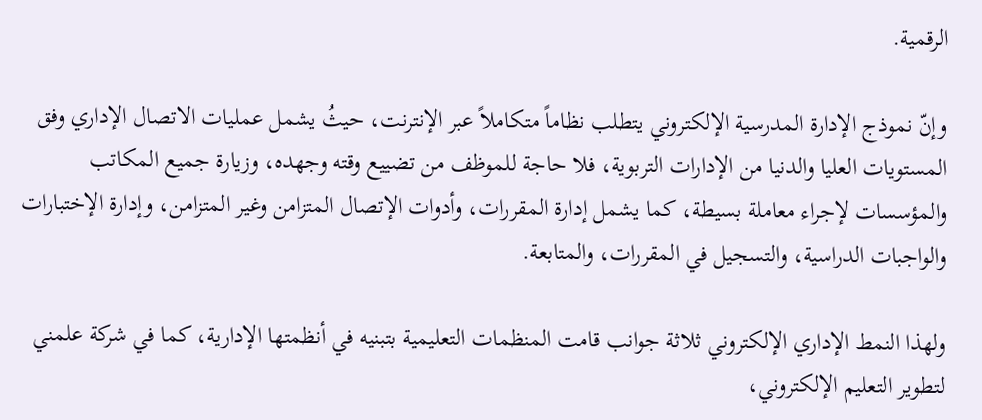الرقمية.

وإنّ نموذج الإدارة المدرسية الإلكتروني يتطلب نظاماً متكاملاً عبر الإنترنت، حيثُ يشمل عمليات الاتصال الإداري وفق المستويات العليا والدنيا من الإدارات التربوية، فلا حاجة للموظف من تضييع وقته وجهده، وزيارة جميع المكاتب والمؤسسات لإجراء معاملة بسيطة، كما يشمل إدارة المقررات، وأدوات الإتصال المتزامن وغير المتزامن، وإدارة الإختبارات والواجبات الدراسية، والتسجيل في المقررات، والمتابعة.

ولهذا النمط الإداري الإلكتروني ثلاثة جوانب قامت المنظمات التعليمية بتبنيه في أنظمتها الإدارية، كما في شركة علمني لتطوير التعليم الإلكتروني،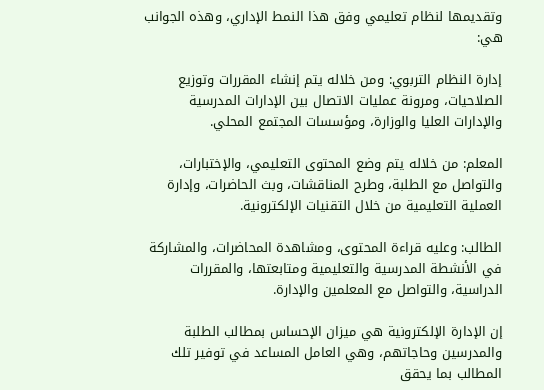وتقديمها لنظام تعليمي وفق هذا النمط الإداري، وهذه الجوانب هي:

إدارة النظام التربوي: ومن خلاله يتم إنشاء المقررات وتوزيع الصلاحيات، ومرونة عمليات الاتصال بين الإدارات المدرسية والإدارات العليا والوزارة، ومؤسسات المجتمع المحلي.

المعلم: من خلاله يتم وضع المحتوى التعليمي، والإختبارات، والتواصل مع الطلبة، وطرح المناقشات، وبث الحاضرات، وإدارة العملية التعليمية من خلال التقنيات الإلكترونية.

الطالب: وعليه قراءة المحتوى، ومشاهدة المحاضرات، والمشاركة في الأنشطة المدرسية والتعليمية ومتابعتها، والمقررات الدراسية، والتواصل مع المعلمين والإدارة.

إن الإدارة الإلكترونية هي ميزان الإحساس بمطالب الطلبة والمدرسين وحاجاتهم، وهي العامل المساعد في توفير تلك المطالب بما يحقق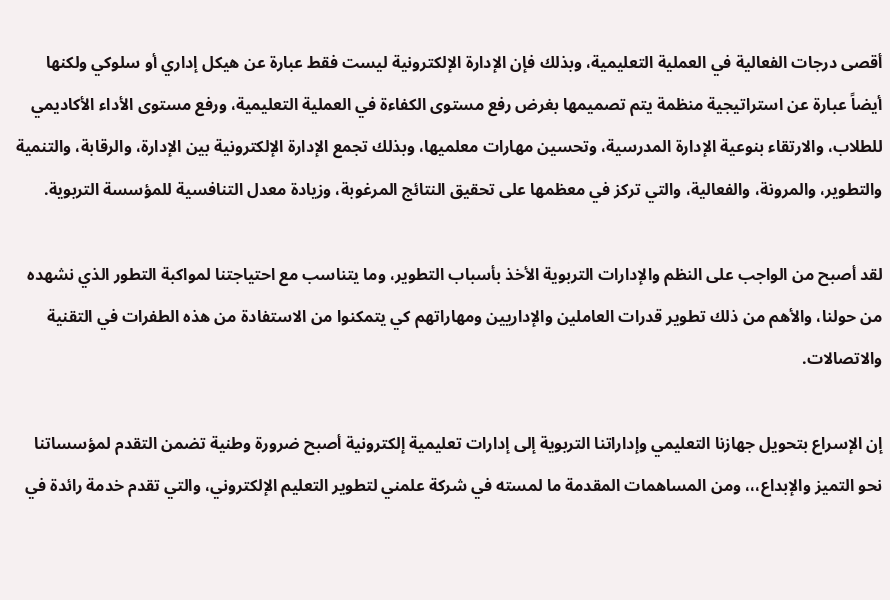أقصى درجات الفعالية في العملية التعليمية، وبذلك فإن الإدارة الإلكترونية ليست فقط عبارة عن هيكل إداري أو سلوكي ولكنها أيضاً عبارة عن استراتيجية منظمة يتم تصميمها بغرض رفع مستوى الكفاءة في العملية التعليمية، ورفع مستوى الأداء الأكاديمي للطلاب، والارتقاء بنوعية الإدارة المدرسية، وتحسين مهارات معلميها، وبذلك تجمع الإدارة الإلكترونية بين الإدارة، والرقابة، والتنمية والتطوير، والمرونة، والفعالية، والتي تركز في معظمها على تحقيق النتائج المرغوبة، وزيادة معدل التنافسية للمؤسسة التربوية.

لقد أصبح من الواجب على النظم والإدارات التربوية الأخذ بأسباب التطوير، وما يتناسب مع احتياجتنا لمواكبة التطور الذي نشهده من حولنا، والأهم من ذلك تطوير قدرات العاملين والإداريين ومهاراتهم كي يتمكنوا من الاستفادة من هذه الطفرات في التقنية والاتصالات.

إن الإسراع بتحويل جهازنا التعليمي وإداراتنا التربوية إلى إدارات تعليمية إلكترونية أصبح ضرورة وطنية تضمن التقدم لمؤسساتنا نحو التميز والإبداع،،، ومن المساهمات المقدمة ما لمسته في شركة علمني لتطوير التعليم الإلكتروني، والتي تقدم خدمة رائدة في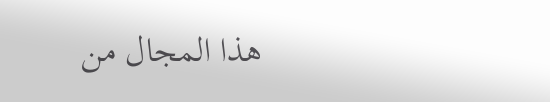هذا المجال من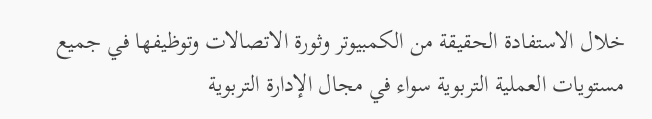خلال الاستفادة الحقيقة من الكمبيوتر وثورة الاتصالات وتوظيفها في جميع مستويات العملية التربوية سواء في مجال الإدارة التربوية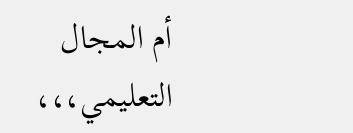أم المجال التعليمي،،،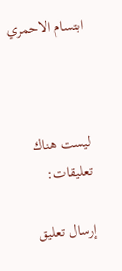ابتسام الاحمري



ليست هناك تعليقات:

إرسال تعليق